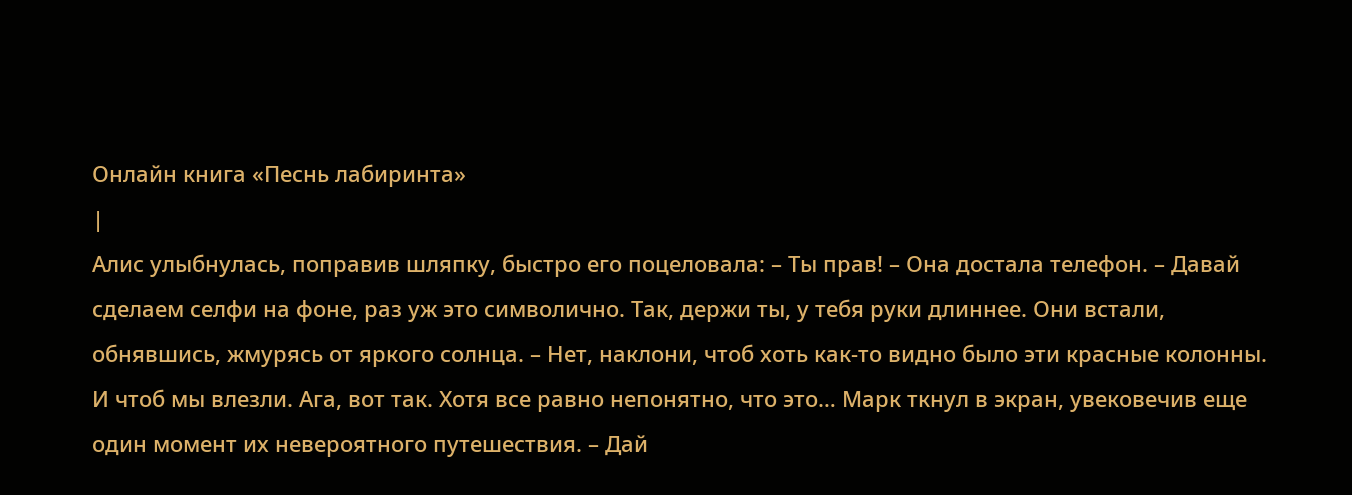Онлайн книга «Песнь лабиринта»
|
Алис улыбнулась, поправив шляпку, быстро его поцеловала: – Ты прав! – Она достала телефон. – Давай сделаем селфи на фоне, раз уж это символично. Так, держи ты, у тебя руки длиннее. Они встали, обнявшись, жмурясь от яркого солнца. – Нет, наклони, чтоб хоть как-то видно было эти красные колонны. И чтоб мы влезли. Ага, вот так. Хотя все равно непонятно, что это… Марк ткнул в экран, увековечив еще один момент их невероятного путешествия. – Дай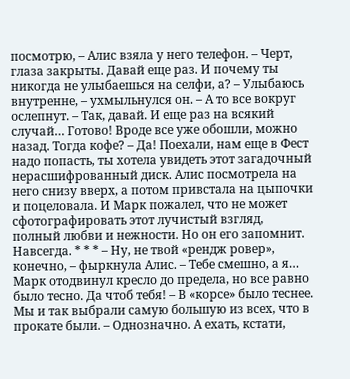посмотрю, – Алис взяла у него телефон. – Черт, глаза закрыты. Давай еще раз. И почему ты никогда не улыбаешься на селфи, а? – Улыбаюсь внутренне, – ухмыльнулся он. – А то все вокруг ослепнут. – Так, давай. И еще раз на всякий случай… Готово! Вроде все уже обошли, можно назад. Тогда кофе? – Да! Поехали, нам еще в Фест надо попасть, ты хотела увидеть этот загадочный нерасшифрованный диск. Алис посмотрела на него снизу вверх, а потом привстала на цыпочки и поцеловала. И Марк пожалел, что не может сфотографировать этот лучистый взгляд, полный любви и нежности. Но он его запомнит. Навсегда. * * * – Ну, не твой «рендж ровер», конечно, – фыркнула Алис. – Тебе смешно, а я… Марк отодвинул кресло до предела, но все равно было тесно. Да чтоб тебя! – В «корсе» было теснее. Мы и так выбрали самую большую из всех, что в прокате были. – Однозначно. А ехать, кстати,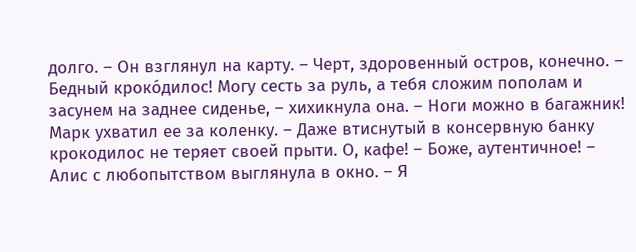долго. – Он взглянул на карту. – Черт, здоровенный остров, конечно. – Бедный крокóдилос! Могу сесть за руль, а тебя сложим пополам и засунем на заднее сиденье, – хихикнула она. – Ноги можно в багажник! Марк ухватил ее за коленку. – Даже втиснутый в консервную банку крокодилос не теряет своей прыти. О, кафе! – Боже, аутентичное! – Алис с любопытством выглянула в окно. – Я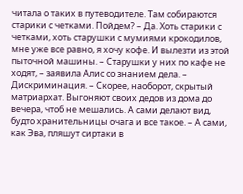читала о таких в путеводителе. Там собираются старики с четками. Пойдем? – Да. Хоть старики с четками, хоть старушки с мумиями крокодилов, мне уже все равно, я хочу кофе. И вылезти из этой пыточной машины. – Старушки у них по кафе не ходят, – заявила Алис со знанием дела. – Дискриминация. – Скорее, наоборот, скрытый матриархат. Выгоняют своих дедов из дома до вечера, чтоб не мешались. А сами делают вид, будто хранительницы очага и все такое. – А сами, как Эва, пляшут сиртаки в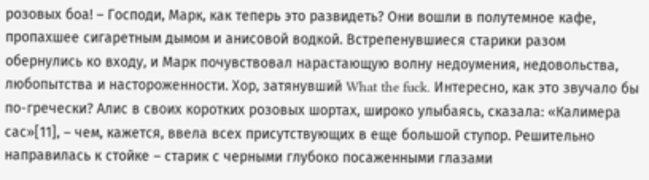розовых боа! – Господи, Марк, как теперь это развидеть? Они вошли в полутемное кафе, пропахшее сигаретным дымом и анисовой водкой. Встрепенувшиеся старики разом обернулись ко входу, и Марк почувствовал нарастающую волну недоумения, недовольства, любопытства и настороженности. Хор, затянувший What the fuck. Интересно, как это звучало бы по-гречески? Алис в своих коротких розовых шортах, широко улыбаясь, сказала: «Калимера сас»[11], – чем, кажется, ввела всех присутствующих в еще большой ступор. Решительно направилась к стойке – старик с черными глубоко посаженными глазами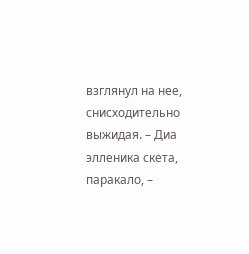взглянул на нее, снисходительно выжидая. – Диа элленика скета, паракало, –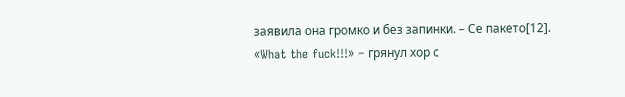заявила она громко и без запинки. – Се пакето[12]. «What the fuck!!!» – грянул хор с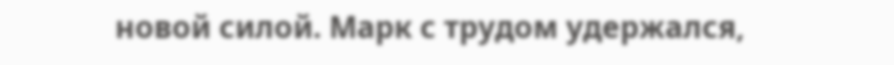новой силой. Марк с трудом удержался,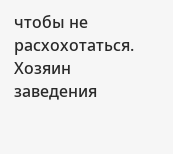чтобы не расхохотаться. Хозяин заведения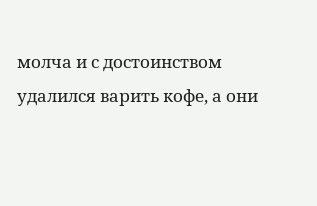молча и с достоинством удалился варить кофе, а они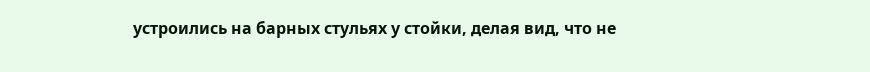устроились на барных стульях у стойки, делая вид, что не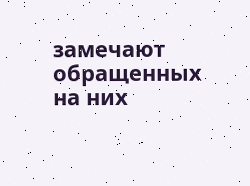замечают обращенных на них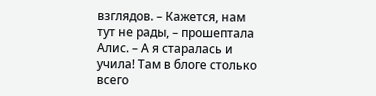взглядов. – Кажется, нам тут не рады, – прошептала Алис. – А я старалась и учила! Там в блоге столько всего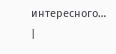интересного… |